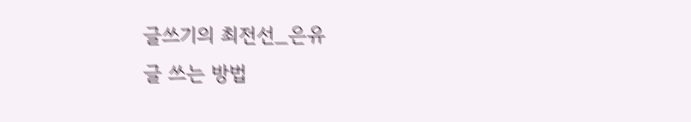글쓰기의 최전선_은유
글 쓰는 방법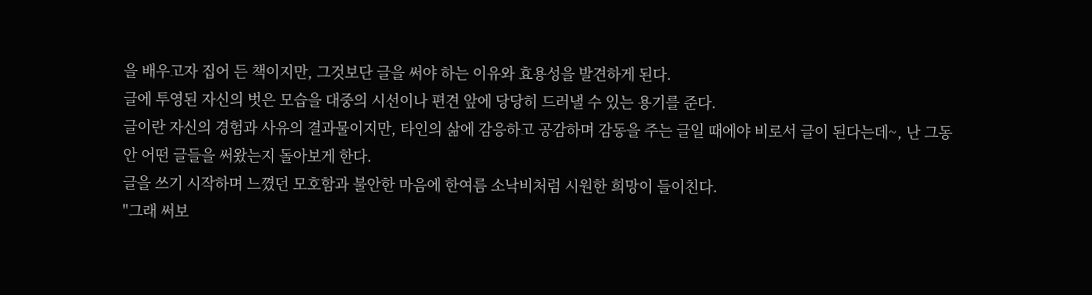을 배우고자 집어 든 책이지만, 그것보단 글을 써야 하는 이유와 효용성을 발견하게 된다.
글에 투영된 자신의 벗은 모습을 대중의 시선이나 편견 앞에 당당히 드러낼 수 있는 용기를 준다.
글이란 자신의 경험과 사유의 결과물이지만, 타인의 삶에 감응하고 공감하며 감동을 주는 글일 때에야 비로서 글이 된다는데~, 난 그동안 어떤 글들을 써왔는지 돌아보게 한다.
글을 쓰기 시작하며 느꼈던 모호함과 불안한 마음에 한여름 소낙비처럼 시원한 희망이 들이친다.
"그래 써보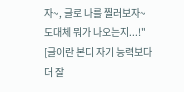자~, 글로 나를 찔러보자~ 도대체 뭐가 나오는지...!"
[글이란 본디 자기 능력보다 더 잘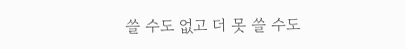쓸 수도 없고 더 못 쓸 수도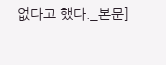없다고 했다._본문]